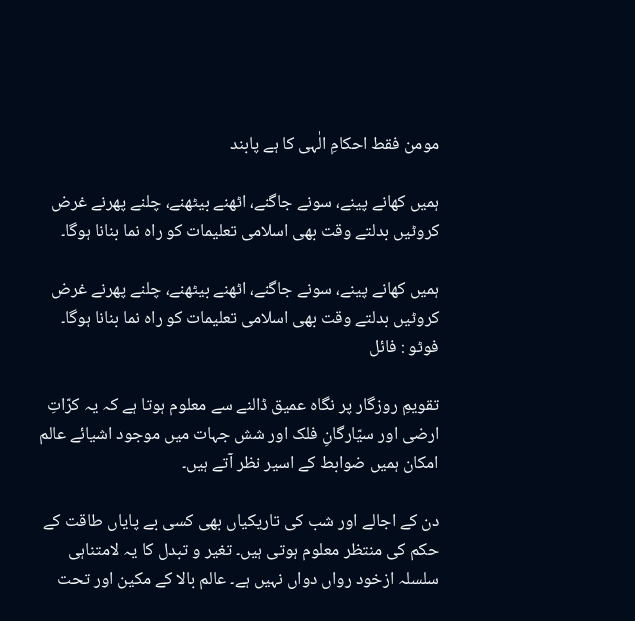مومن فقط احکامِ الٰہی کا ہے پابند

ہمیں کھانے پینے، سونے جاگنے، اٹھنے بیٹھنے، چلنے پھرنے غرض کروٹیں بدلتے وقت بھی اسلامی تعلیمات کو راہ نما بنانا ہوگا۔

ہمیں کھانے پینے، سونے جاگنے، اٹھنے بیٹھنے، چلنے پھرنے غرض کروٹیں بدلتے وقت بھی اسلامی تعلیمات کو راہ نما بنانا ہوگا۔ فوٹو : فائل

تقویمِ روزگار پر نگاہ عمیق ڈالنے سے معلوم ہوتا ہے کہ یہ کرّاتِ ارضی اور سیّارگانِ فلک اور شش جہات میں موجود اشیائے عالم امکان ہمیں ضوابط کے اسیر نظر آتے ہیں۔

دن کے اجالے اور شب کی تاریکیاں بھی کسی بے پایاں طاقت کے حکم کی منتظر معلوم ہوتی ہیں۔ تغیر و تبدل کا یہ لامتناہی سلسلہ ازخود رواں دواں نہیں ہے۔ عالم بالا کے مکین اور تحت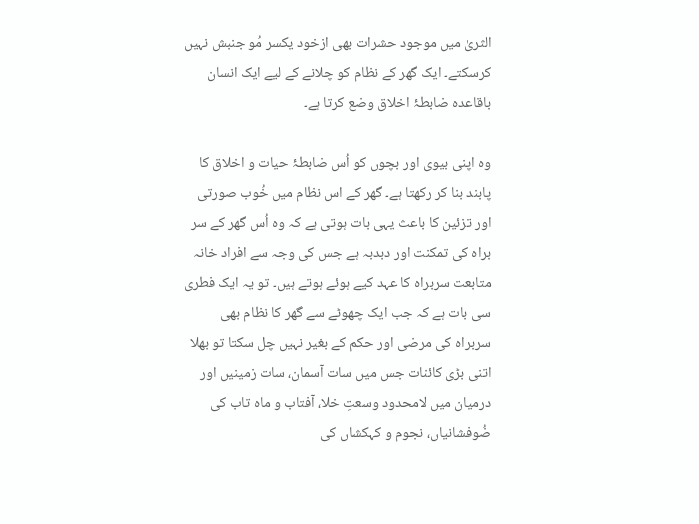الثریٰ میں موجود حشرات بھی ازخود یکسر مُو جنبش نہیں کرسکتے۔ ایک گھر کے نظام کو چلانے کے لیے ایک انسان باقاعدہ ضابطۂ اخلاق وضع کرتا ہے۔

وہ اپنی بیوی اور بچوں کو اُس ضابطۂ حیات و اخلاق کا پابند بنا کر رکھتا ہے۔ گھر کے اس نظام میں خُوب صورتی اور تزئین کا باعث یہی بات ہوتی ہے کہ وہ اُس گھر کے سر براہ کی تمکنت اور دبدبہ ہے جس کی وجہ سے افراد خانہ متابعت سربراہ کا عہد کیے ہوئے ہوتے ہیں۔ تو یہ ایک فطری سی بات ہے کہ جب ایک چھوٹے سے گھر کا نظام بھی سربراہ کی مرضی اور حکم کے بغیر نہیں چل سکتا تو بھلا اتنی بڑی کائنات جس میں سات آسمان، سات زمینیں اور درمیان میں لامحدود وسعتِ خلا، آفتاب و ماہ تاب کی ضُوفشانیاں، نجوم و کہکشاں کی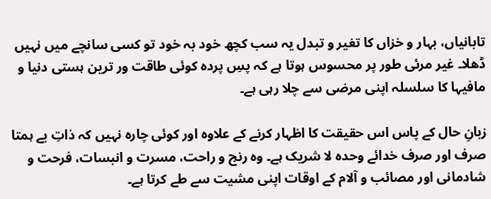تابانیاں، بہار و خزاں کا تغیر و تبدل یہ سب کچھ خود بہ خود تو کسی سانچے میں نہیں ڈھلا۔ غیر مرئی طور پر محسوس ہوتا ہے کہ پسِ پردہ کوئی طاقت ور ترین ہستی دنیا و مافیہا کا سلسلہ اپنی مرضی سے چلا رہی ہے۔

زبانِ حال کے پاس اس حقیقت کا اظہار کرنے کے علاوہ اور کوئی چارہ نہیں کہ ذاتِ بے ہمتا صرف اور صرف خدائے وحدہ لا شریک ہے۔ وہ رنج و راحت، مسرت و انبسات، فرحت و شادمانی اور مصائب و آلام کے اوقات اپنی مشیت سے طے کرتا ہے۔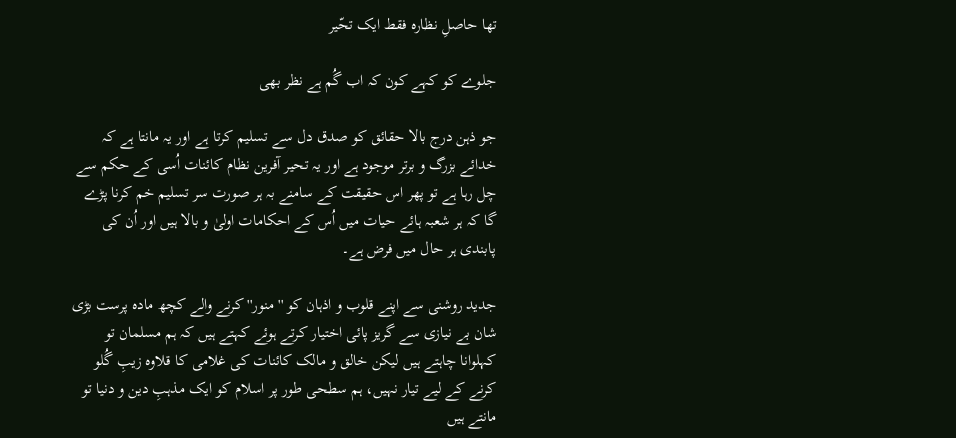تھا حاصلِ نظارہ فقط ایک تحّیر

جلوے کو کہے کون کہ اب گُم ہے نظر بھی

جو ذہن درج بالا حقائق کو صدق دل سے تسلیم کرتا ہے اور یہ مانتا ہے کہ خدائے بزرگ و برتر موجود ہے اور یہ تحیر آفرین نظام کائنات اُسی کے حکم سے چل رہا ہے تو پھر اس حقیقت کے سامنے بہ ہر صورت سر تسلیم خم کرنا پڑے گا کہ ہر شعبہ ہائے حیات میں اُس کے احکامات اولیٰ و بالا ہیں اور اُن کی پابندی ہر حال میں فرض ہے۔

جدید روشنی سے اپنے قلوب و اذہان کو ''منور'' کرنے والے کچھ مادہ پرست بڑی شان بے نیازی سے گریز پائی اختیار کرتے ہوئے کہتے ہیں کہ ہم مسلمان تو کہلوانا چاہتے ہیں لیکن خالق و مالک کائنات کی غلامی کا قلاوہ زیبِ گُلو کرنے کے لیے تیار نہیں، ہم سطحی طور پر اسلام کو ایک مذہبِ دین و دنیا تو مانتے ہیں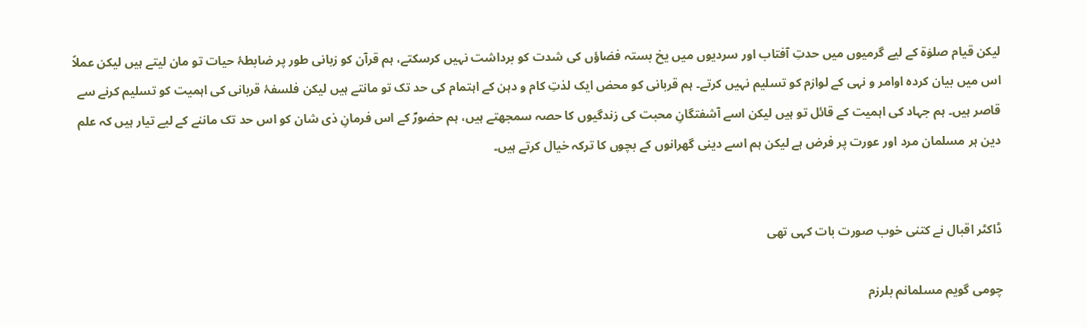لیکن قیام صلوٰۃ کے لیے گرمیوں میں حدتِ آفتاب اور سردیوں میں یخ بستہ فضاؤں کی شدت کو برداشت نہیں کرسکتے، ہم قرآن کو زبانی طور پر ضابطۂ حیات تو مان لیتے ہیں لیکن عملاً اس میں بیان کردہ اوامر و نہی کے لوازم کو تسلیم نہیں کرتے۔ ہم قربانی کو محض ایک لذتِ کام و دہن کے اہتمام کی حد تک تو مانتے ہیں لیکن فلسفۂ قربانی کی اہمیت کو تسلیم کرنے سے قاصر ہیں۔ ہم جہاد کی اہمیت کے قائل تو ہیں لیکن اسے آشفتگانِ محبت کی زندگیوں کا حصہ سمجھتے ہیں، ہم حضورؐ کے اس فرمانِ ذی شان کو اس حد تک ماننے کے لیے تیار ہیں کہ علم دین ہر مسلمان مرد اور عورت پر فرض ہے لیکن ہم اسے دینی گھرانوں کے بچوں کا ترکہ خیال کرتے ہیں۔


ڈاکٹر اقبال نے کتنی خوب صورت بات کہی تھی

چومی گویم مسلمانم بلرزم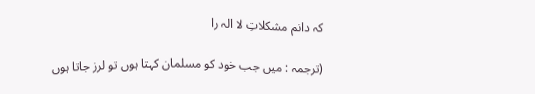کہ دانم مشکلاتِ لا الہ را

(ترجمہ : میں جب خود کو مسلمان کہتا ہوں تو لرز جاتا ہوں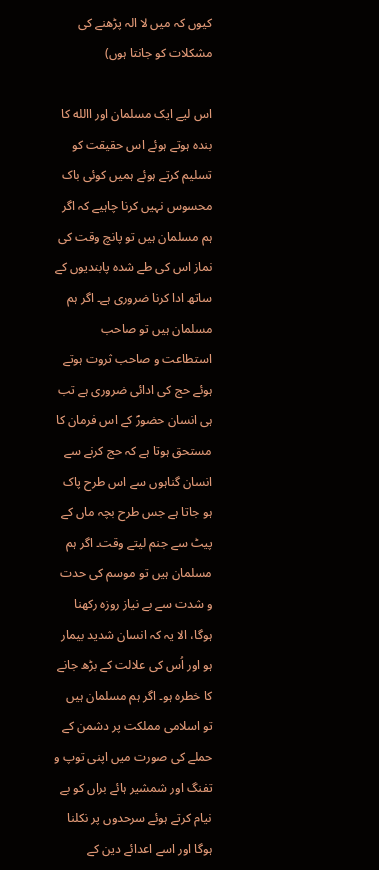کیوں کہ میں لا الہ پڑھنے کی مشکلات کو جانتا ہوں)

اس لیے ایک مسلمان اور االله کا بندہ ہوتے ہوئے اس حقیقت کو تسلیم کرتے ہوئے ہمیں کوئی باک محسوس نہیں کرنا چاہیے کہ اگر ہم مسلمان ہیں تو پانچ وقت کی نماز اس کی طے شدہ پابندیوں کے ساتھ ادا کرنا ضروری ہے۔ اگر ہم مسلمان ہیں تو صاحب استطاعت و صاحب ثروت ہوتے ہوئے حج کی ادائی ضروری ہے تب ہی انسان حضورؐ کے اس فرمان کا مستحق ہوتا ہے کہ حج کرنے سے انسان گناہوں سے اس طرح پاک ہو جاتا ہے جس طرح بچہ ماں کے پیٹ سے جنم لیتے وقت۔ اگر ہم مسلمان ہیں تو موسم کی حدت و شدت سے بے نیاز روزہ رکھنا ہوگا، الا یہ کہ انسان شدید بیمار ہو اور اُس کی علالت کے بڑھ جانے کا خطرہ ہو۔ اگر ہم مسلمان ہیں تو اسلامی مملکت پر دشمن کے حملے کی صورت میں اپنی توپ و تفنگ اور شمشیر ہائے براں کو بے نیام کرتے ہوئے سرحدوں پر نکلنا ہوگا اور اسے اعدائے دین کے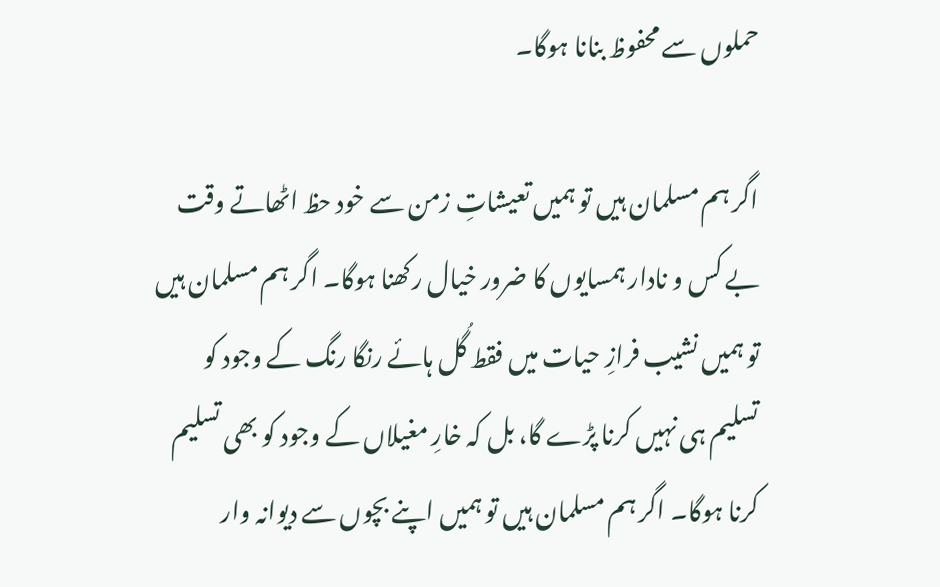حملوں سے محفوظ بنانا ہوگا۔

اگر ہم مسلمان ہیں تو ہمیں تعیشاتِ زمن سے خود حظ اٹھاتے وقت بے کس و نادار ہمسایوں کا ضرور خیال رکھنا ہوگا۔ اگر ہم مسلمان ہیں تو ہمیں نشیب فرازِ حیات میں فقط گُل ہائے رنگا رنگ کے وجود کو تسلیم ہی نہیں کرنا پڑے گا، بل کہ خارِ مغیلاں کے وجود کو بھی تسلیم کرنا ہوگا۔ اگر ہم مسلمان ہیں تو ہمیں اپنے بچوں سے دیوانہ وار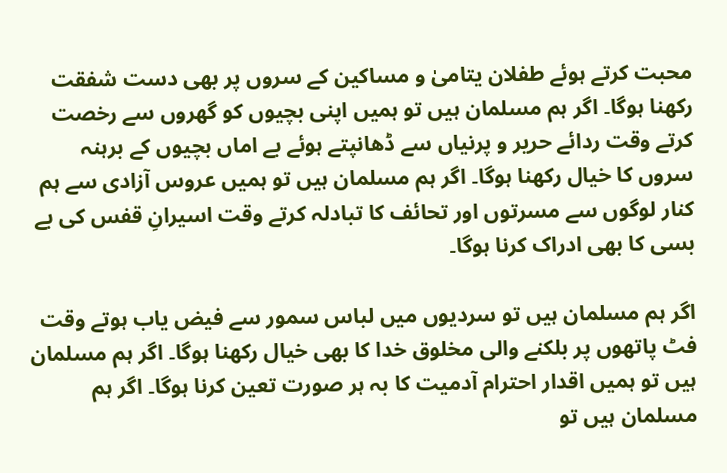محبت کرتے ہوئے طفلان یتامیٰ و مساکین کے سروں پر بھی دست شفقت رکھنا ہوگا۔ اگر ہم مسلمان ہیں تو ہمیں اپنی بچیوں کو گھروں سے رخصت کرتے وقت ردائے حریر و پرنیاں سے ڈھانپتے ہوئے بے اماں بچیوں کے برہنہ سروں کا خیال رکھنا ہوگا۔ اگر ہم مسلمان ہیں تو ہمیں عروس آزادی سے ہم کنار لوگوں سے مسرتوں اور تحائف کا تبادلہ کرتے وقت اسیرانِ قفس کی بے بسی کا بھی ادراک کرنا ہوگا۔

اگر ہم مسلمان ہیں تو سردیوں میں لباس سمور سے فیض یاب ہوتے وقت فٹ پاتھوں پر بلکنے والی مخلوق خدا کا بھی خیال رکھنا ہوگا۔ اگر ہم مسلمان ہیں تو ہمیں اقدار احترام آدمیت کا بہ ہر صورت تعین کرنا ہوگا۔ اگر ہم مسلمان ہیں تو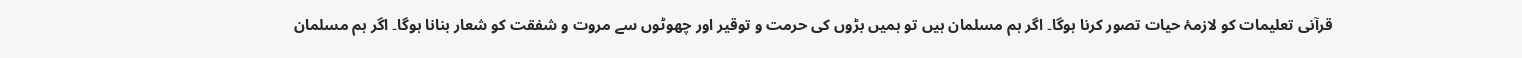قرآنی تعلیمات کو لازمۂ حیات تصور کرنا ہوگا۔ اگر ہم مسلمان ہیں تو ہمیں بڑوں کی حرمت و توقیر اور چھوٹوں سے مروت و شفقت کو شعار بنانا ہوگا۔ اگر ہم مسلمان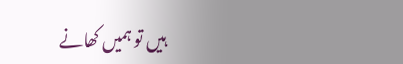ہیں تو ہمیں کھانے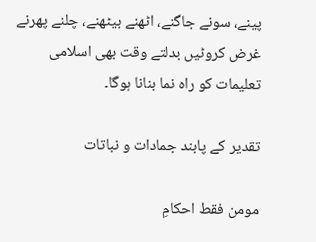پینے، سونے جاگنے، اٹھنے بیٹھنے، چلنے پھرنے غرض کروٹیں بدلتے وقت بھی اسلامی تعلیمات کو راہ نما بنانا ہوگا۔

تقدیر کے پابند جمادات و نباتات

مومن فقط احکامِ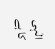الٰہی کا ہے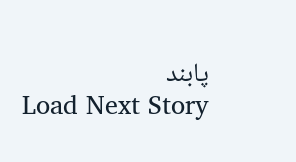پابند
Load Next Story